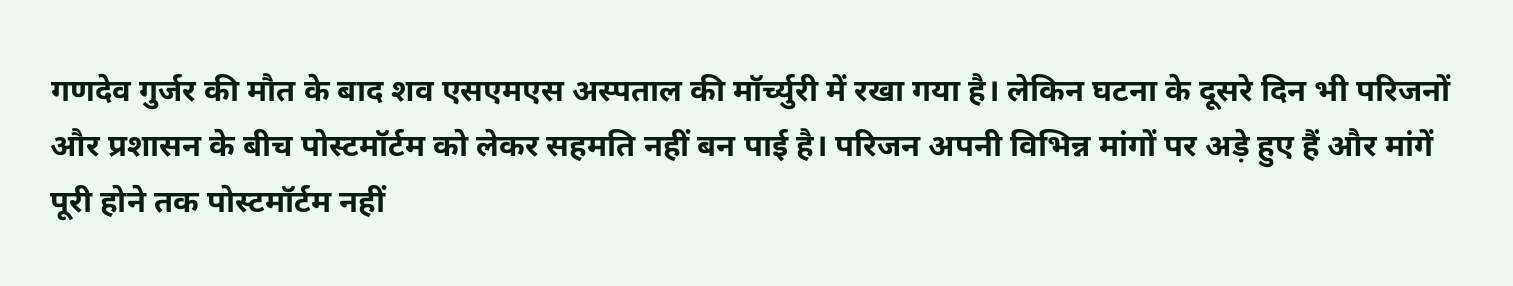गणदेव गुर्जर की मौत के बाद शव एसएमएस अस्पताल की मॉर्च्युरी में रखा गया है। लेकिन घटना के दूसरे दिन भी परिजनों और प्रशासन के बीच पोस्टमॉर्टम को लेकर सहमति नहीं बन पाई है। परिजन अपनी विभिन्न मांगों पर अड़े हुए हैं और मांगें पूरी होने तक पोस्टमॉर्टम नहीं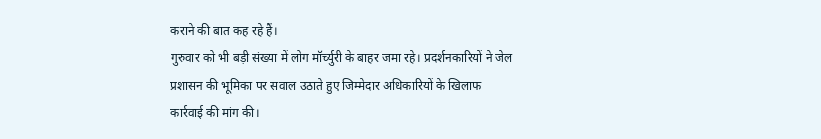कराने की बात कह रहे हैं।
गुरुवार को भी बड़ी संख्या में लोग मॉर्च्युरी के बाहर जमा रहे। प्रदर्शनकारियों ने जेल प्रशासन की भूमिका पर सवाल उठाते हुए जिम्मेदार अधिकारियों के खिलाफ कार्रवाई की मांग की।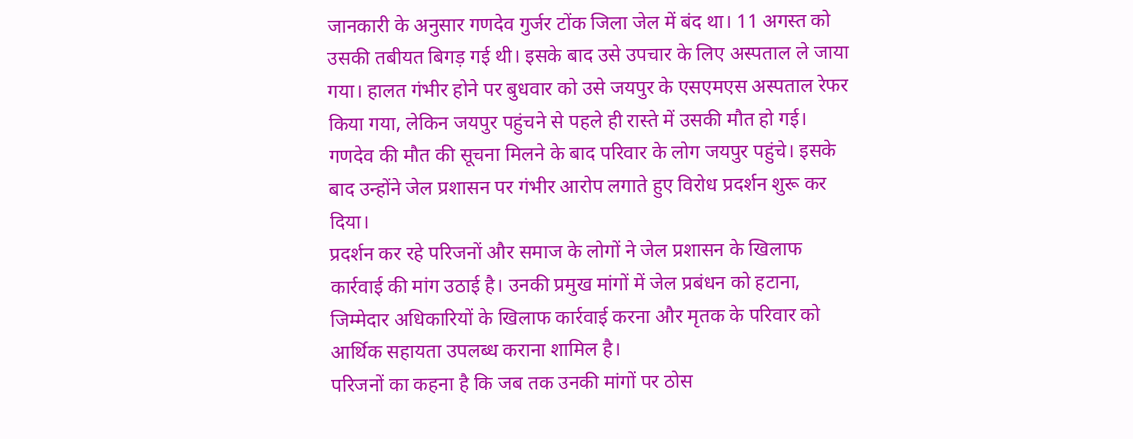जानकारी के अनुसार गणदेव गुर्जर टोंक जिला जेल में बंद था। 11 अगस्त को उसकी तबीयत बिगड़ गई थी। इसके बाद उसे उपचार के लिए अस्पताल ले जाया गया। हालत गंभीर होने पर बुधवार को उसे जयपुर के एसएमएस अस्पताल रेफर किया गया, लेकिन जयपुर पहुंचने से पहले ही रास्ते में उसकी मौत हो गई।
गणदेव की मौत की सूचना मिलने के बाद परिवार के लोग जयपुर पहुंचे। इसके बाद उन्होंने जेल प्रशासन पर गंभीर आरोप लगाते हुए विरोध प्रदर्शन शुरू कर दिया।
प्रदर्शन कर रहे परिजनों और समाज के लोगों ने जेल प्रशासन के खिलाफ कार्रवाई की मांग उठाई है। उनकी प्रमुख मांगों में जेल प्रबंधन को हटाना, जिम्मेदार अधिकारियों के खिलाफ कार्रवाई करना और मृतक के परिवार को आर्थिक सहायता उपलब्ध कराना शामिल है।
परिजनों का कहना है कि जब तक उनकी मांगों पर ठोस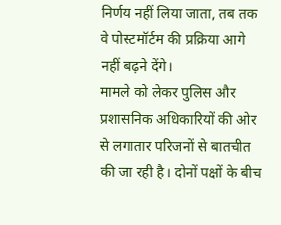निर्णय नहीं लिया जाता, तब तक वे पोस्टमॉर्टम की प्रक्रिया आगे नहीं बढ़ने देंगे।
मामले को लेकर पुलिस और प्रशासनिक अधिकारियों की ओर से लगातार परिजनों से बातचीत की जा रही है। दोनों पक्षों के बीच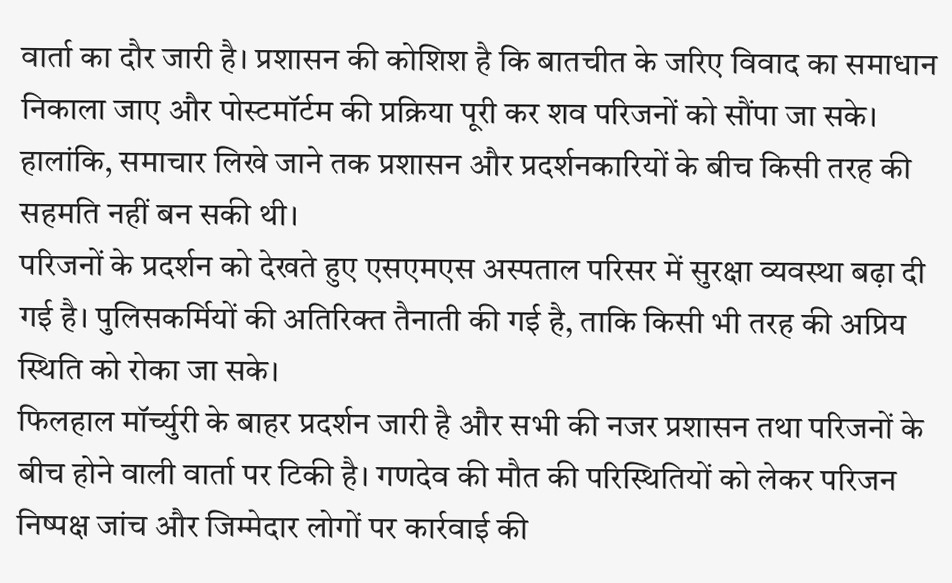वार्ता का दौर जारी है। प्रशासन की कोशिश है कि बातचीत के जरिए विवाद का समाधान निकाला जाए और पोस्टमॉर्टम की प्रक्रिया पूरी कर शव परिजनों को सौंपा जा सके।
हालांकि, समाचार लिखे जाने तक प्रशासन और प्रदर्शनकारियों के बीच किसी तरह की सहमति नहीं बन सकी थी।
परिजनों के प्रदर्शन को देखते हुए एसएमएस अस्पताल परिसर में सुरक्षा व्यवस्था बढ़ा दी गई है। पुलिसकर्मियों की अतिरिक्त तैनाती की गई है, ताकि किसी भी तरह की अप्रिय स्थिति को रोका जा सके।
फिलहाल मॉर्च्युरी के बाहर प्रदर्शन जारी है और सभी की नजर प्रशासन तथा परिजनों के बीच होने वाली वार्ता पर टिकी है। गणदेव की मौत की परिस्थितियों को लेकर परिजन निष्पक्ष जांच और जिम्मेदार लोगों पर कार्रवाई की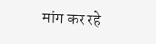मांग कर रहे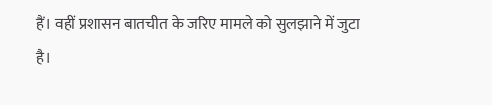हैं। वहीं प्रशासन बातचीत के जरिए मामले को सुलझाने में जुटा है।